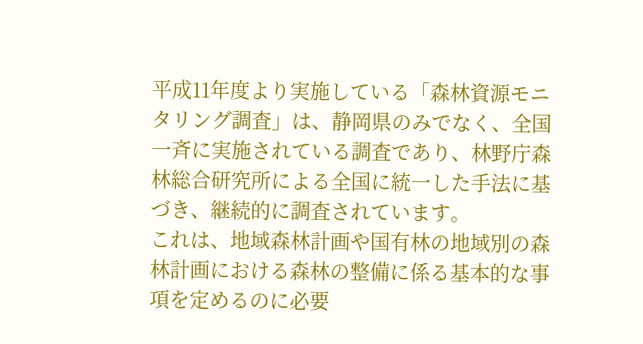平成11年度より実施している「森林資源モニタリング調査」は、静岡県のみでなく、全国一斉に実施されている調査であり、林野庁森林総合研究所による全国に統一した手法に基づき、継続的に調査されています。
これは、地域森林計画や国有林の地域別の森林計画における森林の整備に係る基本的な事項を定めるのに必要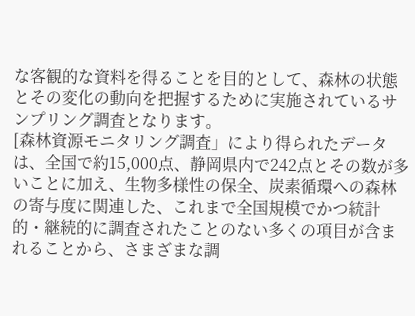な客観的な資料を得ることを目的として、森林の状態とその変化の動向を把握するために実施されているサンプリング調査となります。
[森林資源モニタリング調査」により得られたデータは、全国で約15,000点、静岡県内で242点とその数が多いことに加え、生物多様性の保全、炭素循環への森林の寄与度に関連した、これまで全国規模でかつ統計的・継続的に調査されたことのない多くの項目が含まれることから、さまざまな調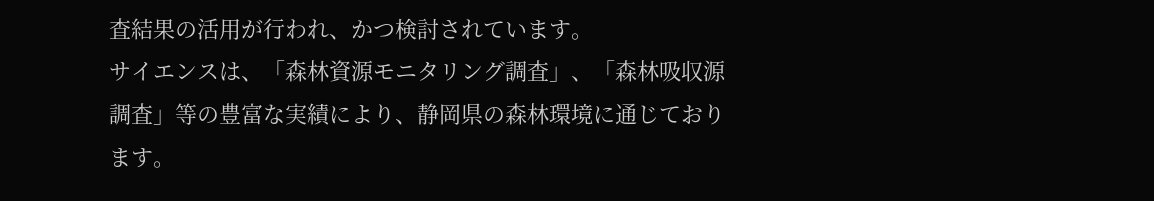査結果の活用が行われ、かつ検討されています。
サイエンスは、「森林資源モニタリング調査」、「森林吸収源調査」等の豊富な実績により、静岡県の森林環境に通じております。